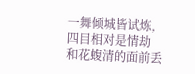一舞倾城皆试炼,四目相对是情劫
和花蝮清的面前丢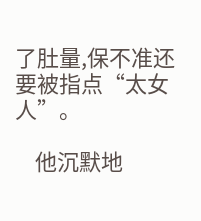了肚量,保不准还要被指点“太女人”。

    他沉默地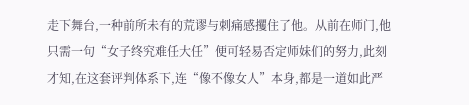走下舞台,一种前所未有的荒谬与刺痛感攫住了他。从前在师门,他只需一句“女子终究难任大任”便可轻易否定师妹们的努力,此刻才知,在这套评判体系下,连“像不像女人”本身,都是一道如此严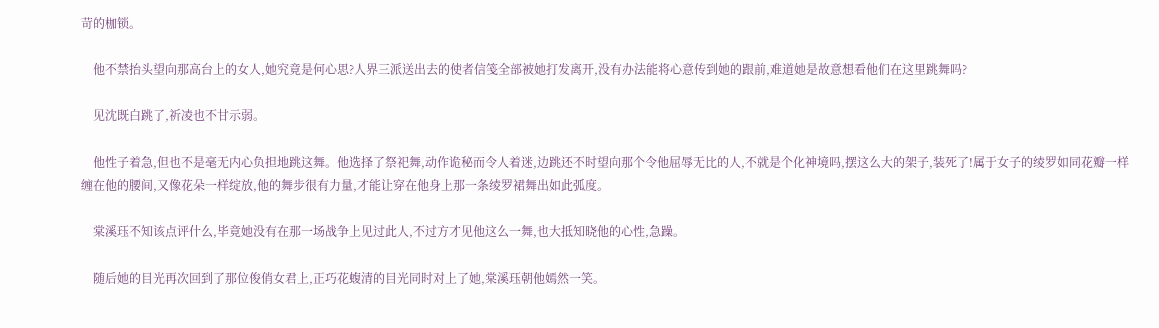苛的枷锁。

    他不禁抬头望向那高台上的女人,她究竟是何心思?人界三派送出去的使者信笺全部被她打发离开,没有办法能将心意传到她的跟前,难道她是故意想看他们在这里跳舞吗?

    见沈既白跳了,祈凌也不甘示弱。

    他性子着急,但也不是毫无内心负担地跳这舞。他选择了祭祀舞,动作诡秘而令人着迷,边跳还不时望向那个令他屈辱无比的人,不就是个化神境吗,摆这么大的架子,装死了!属于女子的绫罗如同花瓣一样缠在他的腰间,又像花朵一样绽放,他的舞步很有力量,才能让穿在他身上那一条绫罗裙舞出如此弧度。

    棠溪珏不知该点评什么,毕竟她没有在那一场战争上见过此人,不过方才见他这么一舞,也大抵知晓他的心性,急躁。

    随后她的目光再次回到了那位俊俏女君上,正巧花蝮清的目光同时对上了她,棠溪珏朝他嫣然一笑。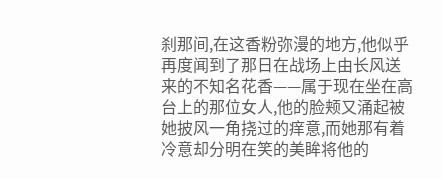刹那间,在这香粉弥漫的地方,他似乎再度闻到了那日在战场上由长风送来的不知名花香——属于现在坐在高台上的那位女人,他的脸颊又涌起被她披风一角挠过的痒意,而她那有着冷意却分明在笑的美眸将他的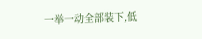一举一动全部装下,低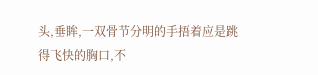头,垂眸,一双骨节分明的手捂着应是跳得飞快的胸口,不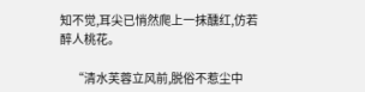知不觉,耳尖已悄然爬上一抹醺红,仿若醉人桃花。

    “清水芙蓉立风前,脱俗不惹尘中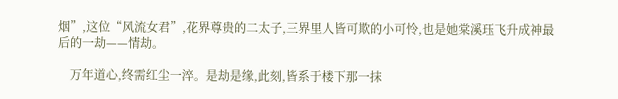烟”,这位“风流女君”,花界尊贵的二太子,三界里人皆可欺的小可怜,也是她棠溪珏飞升成神最后的一劫——情劫。

    万年道心,终需红尘一淬。是劫是缘,此刻,皆系于楼下那一抹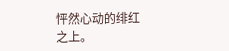怦然心动的绯红之上。